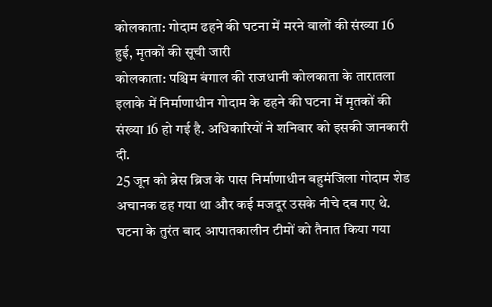कोलकाता: गोदाम ढहने की घटना में मरने वालों की संख्या 16 हुई, मृतकों की सूची जारी
कोलकाता: पश्चिम बंगाल की राजधानी कोलकाता के तारातला इलाके में निर्माणाधीन गोदाम के ढहने की घटना में मृतकों की संख्या 16 हो गई है. अधिकारियों ने शनिवार को इसकी जानकारी दी.
25 जून को ब्रेस ब्रिज के पास निर्माणाधीन बहुमंजिला गोदाम शेड अचानक ढह गया था और कई मजदूर उसके नीचे दब गए थे. घटना के तुरंत बाद आपातकालीन टीमों को तैनात किया गया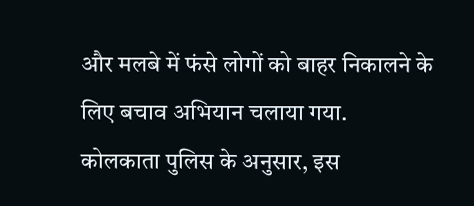और मलबे में फंसे लोगों को बाहर निकालने के लिए बचाव अभियान चलाया गया.
कोलकाता पुलिस के अनुसार, इस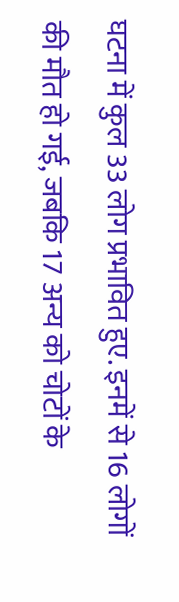घटना में कुल 33 लोग प्रभावित हुए. इनमें से 16 लोगों की मौत हो गई, जबकि 17 अन्य को चोटों के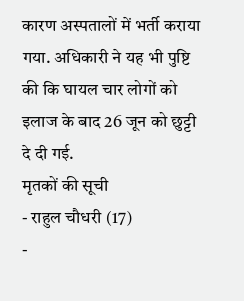कारण अस्पतालों में भर्ती कराया गया. अधिकारी ने यह भी पुष्टि की कि घायल चार लोगों को इलाज के बाद 26 जून को छुट्टी दे दी गई.
मृतकों की सूची
- राहुल चौधरी (17)
-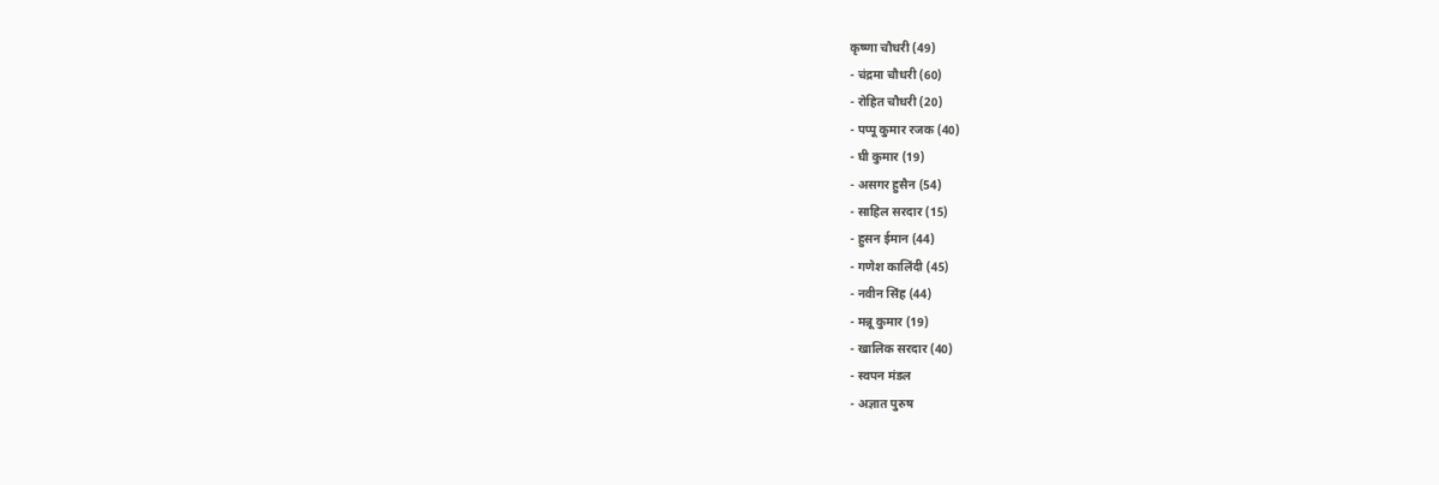कृष्णा चौधरी (49)
- चंद्रमा चौधरी (60)
- रोहित चौधरी (20)
- पप्पू कुमार रजक (40)
- घी कुमार (19)
- असगर हुसैन (54)
- साहिल सरदार (15)
- हुसन ईमान (44)
- गणेश कालिंदी (45)
- नवीन सिंह (44)
- मन्नू कुमार (19)
- खालिक सरदार (40)
- स्वपन मंडल
- अज्ञात पुरुष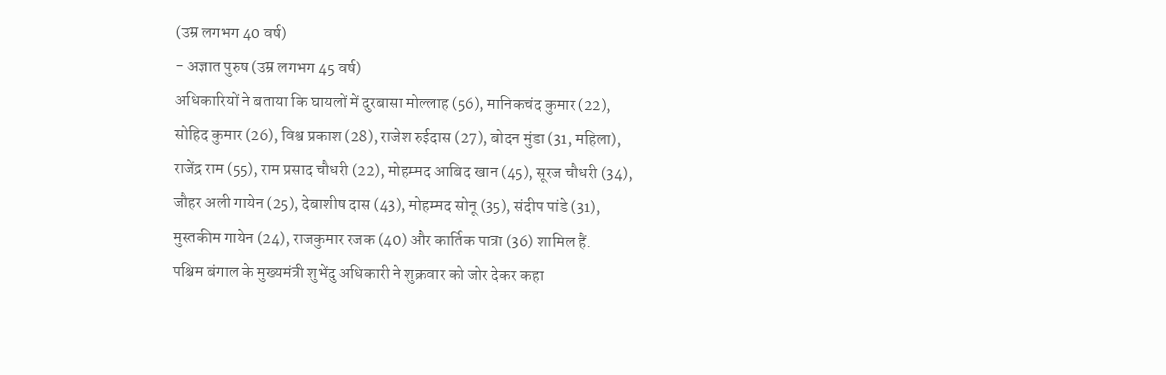(उम्र लगभग 40 वर्ष)
- अज्ञात पुरुष (उम्र लगभग 45 वर्ष)
अधिकारियों ने बताया कि घायलों में दुरबासा मोल्लाह (56), मानिकचंद कुमार (22), सोहिद कुमार (26), विश्व प्रकाश (28), राजेश रुईदास (27), बोदन मुंडा (31, महिला), राजेंद्र राम (55), राम प्रसाद चौधरी (22), मोहम्मद आबिद खान (45), सूरज चौधरी (34), जौहर अली गायेन (25), देबाशीष दास (43), मोहम्मद सोनू (35), संदीप पांडे (31), मुस्तकीम गायेन (24), राजकुमार रजक (40) और कार्तिक पात्रा (36) शामिल हैं.
पश्चिम बंगाल के मुख्यमंत्री शुभेंदु अधिकारी ने शुक्रवार को जोर देकर कहा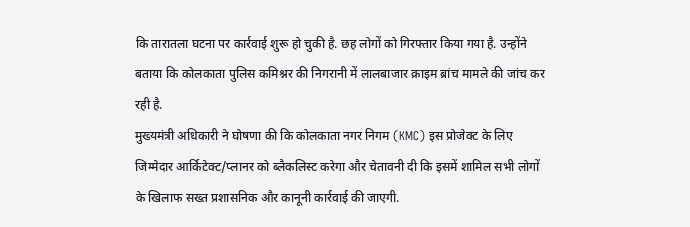कि तारातला घटना पर कार्रवाई शुरू हो चुकी है. छह लोगों को गिरफ्तार किया गया है. उन्होंने बताया कि कोलकाता पुलिस कमिश्नर की निगरानी में लालबाजार क्राइम ब्रांच मामले की जांच कर रही है.
मुख्यमंत्री अधिकारी ने घोषणा की कि कोलकाता नगर निगम (KMC) इस प्रोजेक्ट के लिए जिम्मेदार आर्किटेक्ट/प्लानर को ब्लैकलिस्ट करेगा और चेतावनी दी कि इसमें शामिल सभी लोगों के खिलाफ सख्त प्रशासनिक और कानूनी कार्रवाई की जाएगी.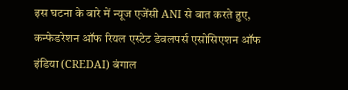इस घटना के बारे में न्यूज एजेंसी ANI से बात करते हुए, कन्फेडरेशन ऑफ रियल एस्टेट डेवलपर्स एसोसिएशन ऑफ इंडिया (CREDAI) बंगाल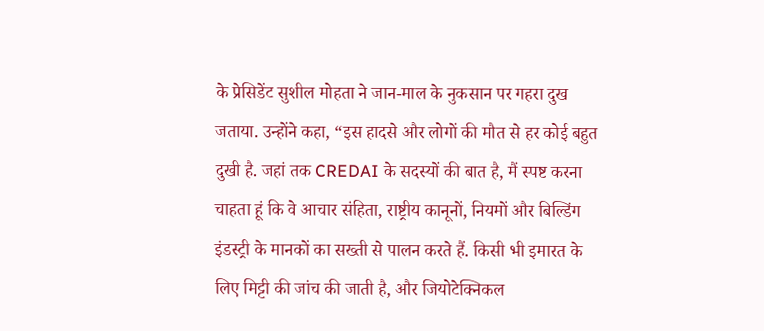के प्रेसिडेंट सुशील मोहता ने जान-माल के नुकसान पर गहरा दुख जताया. उन्होंने कहा, “इस हादसे और लोगों की मौत से हर कोई बहुत दुखी है. जहां तक CREDAI के सदस्यों की बात है, मैं स्पष्ट करना चाहता हूं कि वे आचार संहिता, राष्ट्रीय कानूनों, नियमों और बिल्डिंग इंडस्ट्री के मानकों का सख्ती से पालन करते हैं. किसी भी इमारत के लिए मिट्टी की जांच की जाती है, और जियोटेक्निकल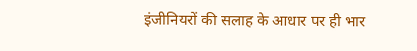इंजीनियरों की सलाह के आधार पर ही भार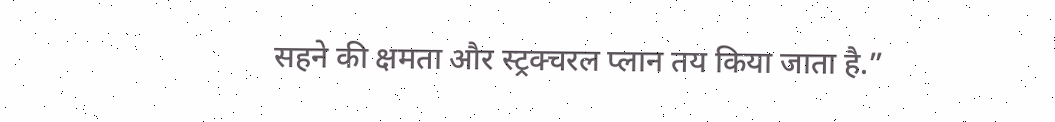सहने की क्षमता और स्ट्रक्चरल प्लान तय किया जाता है.”